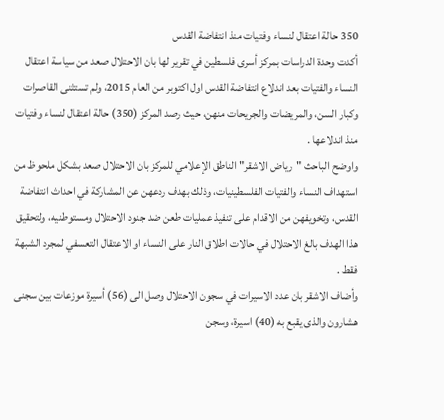350 حالة اعتقال لنساء وفتيات منذ انتفاضة القدس
أكدت وحدة الدراسات بمركز أسرى فلسطين في تقرير لها بان الاحتلال صعد من سياسة اعتقال النساء والفتيات بعد اندلاع انتفاضة القدس اول اكتوبر من العام 2015، ولم تستثنى القاصرات وكبار السن، والمريضات والجريحات منهن، حيث رصد المركز (350) حالة اعتقال لنساء وفتيات منذ اندلاعها .
واوضح الباحث "رياض الاشقر" الناطق الإعلامي للمركز بان الاحتلال صعد بشكل ملحوظ من استهداف النساء والفتيات الفلسطينيات، وذلك بهدف ردعهن عن المشاركة في احداث انتفاضة القدس، وتخويفهن من الاقدام على تنفيذ عمليات طعن ضد جنود الاحتلال ومستوطنيه، ولتحقيق هذا الهدف بالغ الاحتلال في حالات اطلاق النار على النساء او الاعتقال التعسفي لمجرد الشبهة فقط .
وأضاف الاشقر بان عدد الاسيرات في سجون الاحتلال وصل الى (56) أسيرة موزعات بين سجنى هشارون والذى يقبع به (40) اسيرة، وسجن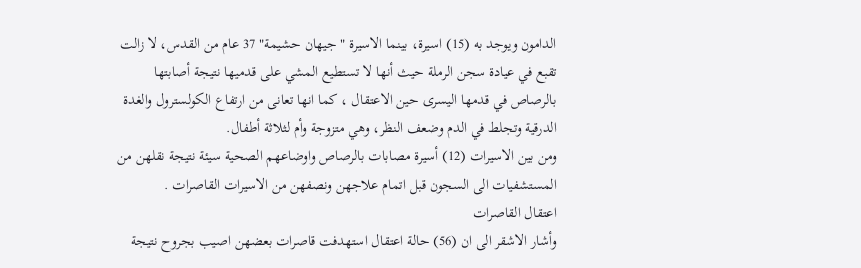الدامون ويوجد به (15) اسيرة، بينما الاسيرة " جيهان حشيمة" 37 عام من القدس، لا زالت تقبع في عيادة سجن الرملة حيث أنها لا تستطيع المشي على قدميها نتيجة أصابتها بالرصاص في قدمها اليسرى حين الاعتقال ، كما انها تعانى من ارتفاع الكولسترول والغدة الدرقية وتجلط في الدم وضعف النظر، وهي متزوجة وأم لثلاثة أطفال.
ومن بين الاسيرات (12) أسيرة مصابات بالرصاص واوضاعهم الصحية سيئة نتيجة نقلهن من المستشفيات الى السجون قبل اتمام علاجهن ونصفهن من الاسيرات القاصرات .
اعتقال القاصرات
وأشار الاشقر الى ان (56) حالة اعتقال استهدفت قاصرات بعضهن اصيب بجروح نتيجة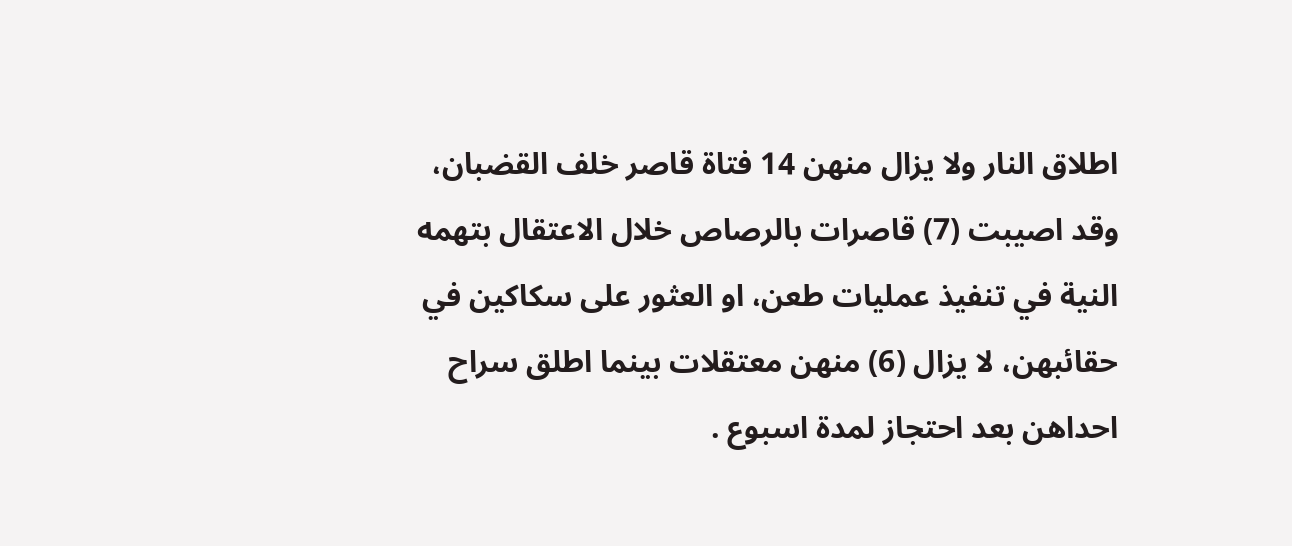اطلاق النار ولا يزال منهن 14 فتاة قاصر خلف القضبان، وقد اصيبت (7) قاصرات بالرصاص خلال الاعتقال بتهمه النية في تنفيذ عمليات طعن، او العثور على سكاكين في حقائبهن، لا يزال (6) منهن معتقلات بينما اطلق سراح احداهن بعد احتجاز لمدة اسبوع .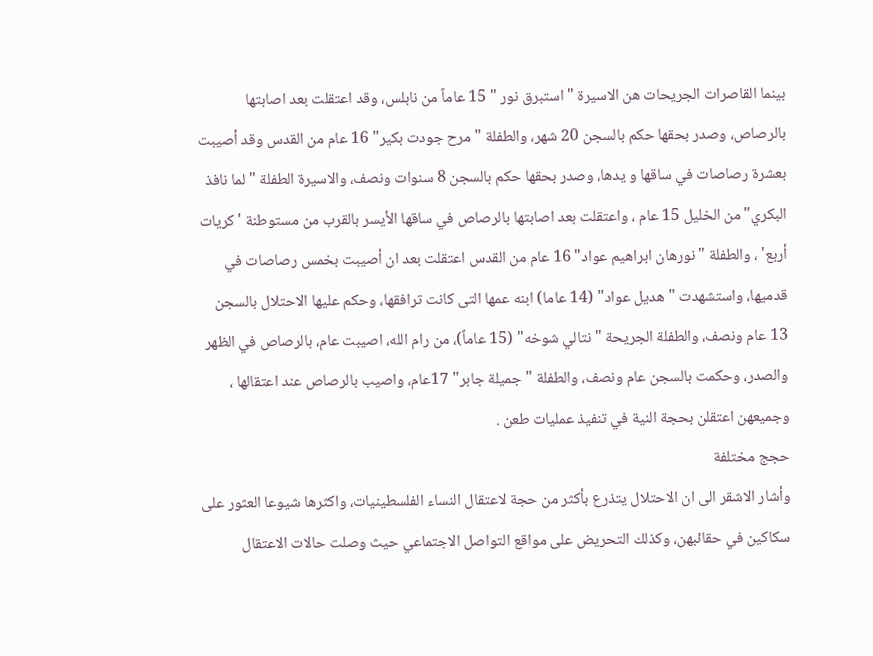بينما القاصرات الجريحات هن الاسيرة " استبرق نور " 15 عاماً من نابلس، وقد اعتقلت بعد اصابتها بالرصاص، وصدر بحقها حكم بالسجن 20 شهر، والطفلة "مرح جودت بكير" 16 عام من القدس وقد أصيبت بعشرة رصاصات في ساقها و يدها، وصدر بحقها حكم بالسجن 8 سنوات ونصف، والاسيرة الطفلة " لما نافذ البكري" من الخليل 15 عام ، واعتقلت بعد اصابتها بالرصاص في ساقها الأيسر بالقرب من مستوطنة 'كريات أربع' ، والطفلة "نورهان ابراهيم عواد" 16 عام من القدس اعتقلت بعد ان أصيبت بخمس رصاصات في قدميها، واستشهدت "هديل عواد" (14 عاما) ابنه عمها التى كانت ترافقها، وحكم عليها الاحتلال بالسجن 13 عام ونصف، والطفلة الجريحة " نتالي شوخه" (15 عاماً)، من رام الله، اصيبت عام، بالرصاص في الظهر والصدر، وحكمت بالسجن عام ونصف، والطفلة "جميلة جابر" 17عام، واصيب بالرصاص عند اعتقالها ، وجميعهن اعتقلن بحجة النية في تنفيذ عمليات طعن .
حجج مختلفة
وأشار الاشقر الى ان الاحتلال يتذرع بأكثر من حجة لاعتقال النساء الفلسطينيات، واكثرها شيوعا العثور على سكاكين في حقائبهن، وكذلك التحريض على مواقع التواصل الاجتماعي حيث وصلت حالات الاعتقال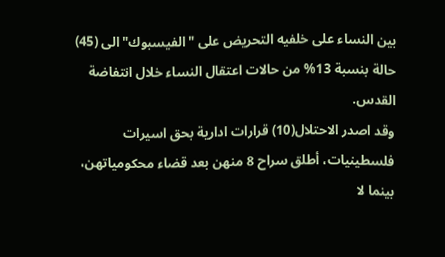بين النساء على خلفيه التحريض على "الفيسبوك" الى (45) حالة بنسبة 13% من حالات اعتقال النساء خلال انتفاضة القدس.
وقد اصدر الاحتلال(10) قرارات ادارية بحق اسيرات فلسطينيات، أطلق سراح 8 منهن بعد قضاء محكومياتهن، بينما لا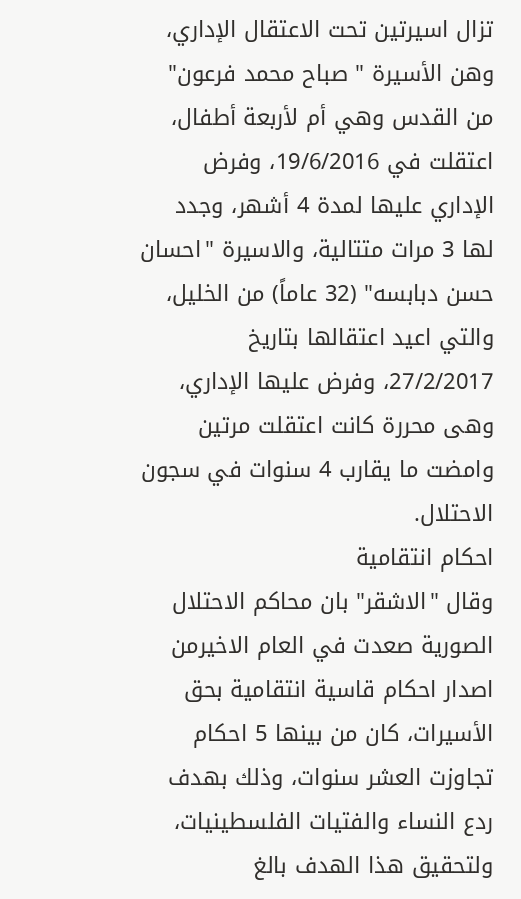تزال اسيرتين تحت الاعتقال الإداري، وهن الأسيرة " صباح محمد فرعون" من القدس وهي أم لأربعة أطفال، اعتقلت في 19/6/2016، وفرض الإداري عليها لمدة 4 أشهر، وجدد لها 3 مرات متتالية، والاسيرة "احسان حسن دبابسه" (32 عاماً) من الخليل، والتي اعيد اعتقالها بتاريخ 27/2/2017، وفرض عليها الإداري، وهى محررة كانت اعتقلت مرتين وامضت ما يقارب 4 سنوات في سجون الاحتلال.
احكام انتقامية
وقال "الاشقر" بان محاكم الاحتلال الصورية صعدت في العام الاخيرمن اصدار احكام قاسية انتقامية بحق الأسيرات، كان من بينها 5 احكام تجاوزت العشر سنوات، وذلك بهدف ردع النساء والفتيات الفلسطينيات، ولتحقيق هذا الهدف بالغ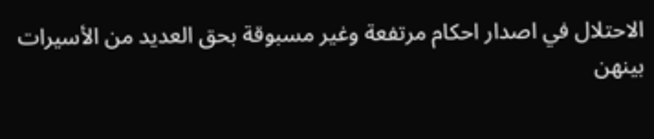الاحتلال في اصدار احكام مرتفعة وغير مسبوقة بحق العديد من الأسيرات بينهن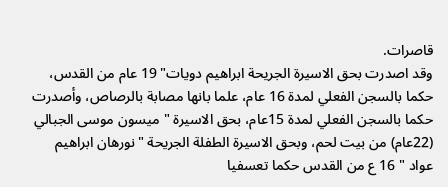قاصرات.
وقد اصدرت بحق الاسيرة الجريحة ابراهيم دويات" 19 عام من القدس، حكما بالسجن الفعلي لمدة 16 عام، علما بانها مصابة بالرصاص، وأصدرت حكما بالسجن الفعلي لمدة 15عام، بحق الاسيرة " ميسون موسى الجبالي (22عام) من بيت لحم، وبحق الاسيرة الطفلة الجريحة "نورهان ابراهيم عواد " 16 ع من القدس حكما تعسفيا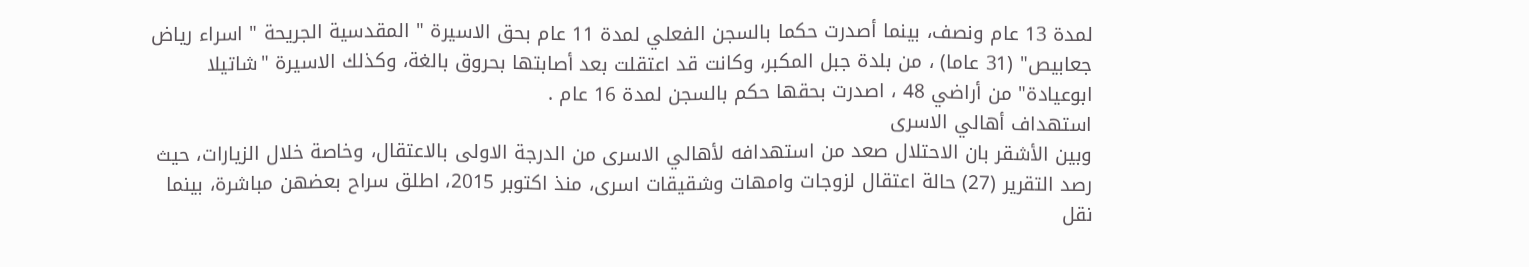لمدة 13 عام ونصف، بينما أصدرت حكما بالسجن الفعلي لمدة 11 عام بحق الاسيرة " المقدسية الجريحة " اسراء رياض جعابيص" (31 عاما) ، من بلدة جبل المكبر، وكانت قد اعتقلت بعد أصابتها بحروق بالغة، وكذلك الاسيرة "شاتيلا ابوعيادة" من أراضي 48 ، اصدرت بحقها حكم بالسجن لمدة 16 عام .
استهداف أهالي الاسرى
وبين الأشقر بان الاحتلال صعد من استهدافه لأهالي الاسرى من الدرجة الاولى بالاعتقال، وخاصة خلال الزيارات، حيث رصد التقرير (27) حالة اعتقال لزوجات وامهات وشقيقات اسرى، منذ اكتوبر 2015، اطلق سراح بعضهن مباشرة، بينما نقل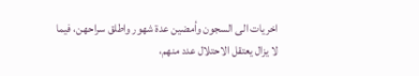اخريات الى السجون وأمضين عدة شهور واطلق سراحهن، فيما لا يزال يعتقل الاحتلال عدد منهم،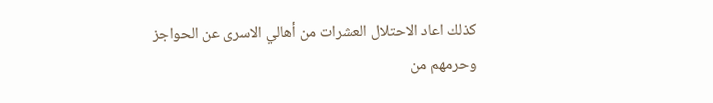كذلك اعاد الاحتلال العشرات من أهالي الاسرى عن الحواجز وحرمهم من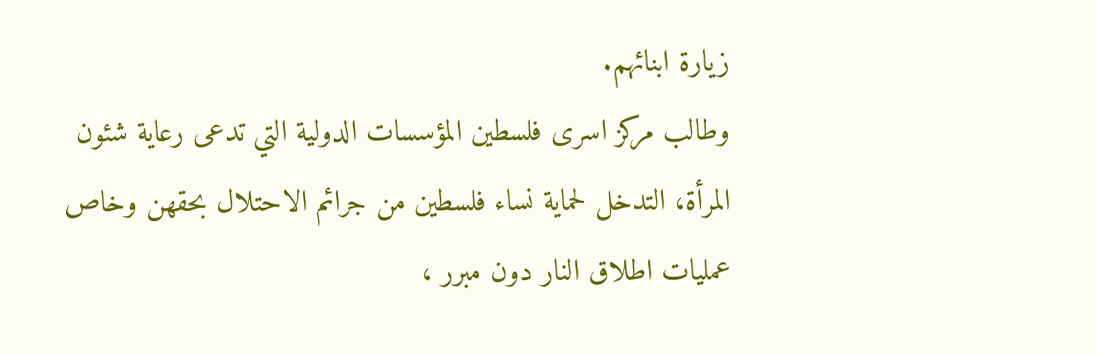زيارة ابنائهم.
وطالب مركز اسرى فلسطين المؤسسات الدولية التي تدعى رعاية شئون المرأة، التدخل لحماية نساء فلسطين من جرائم الاحتلال بحقهن وخاص عمليات اطلاق النار دون مبرر ،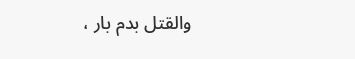والقتل بدم بار ،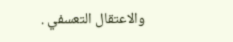والاعتقال التعسفي .